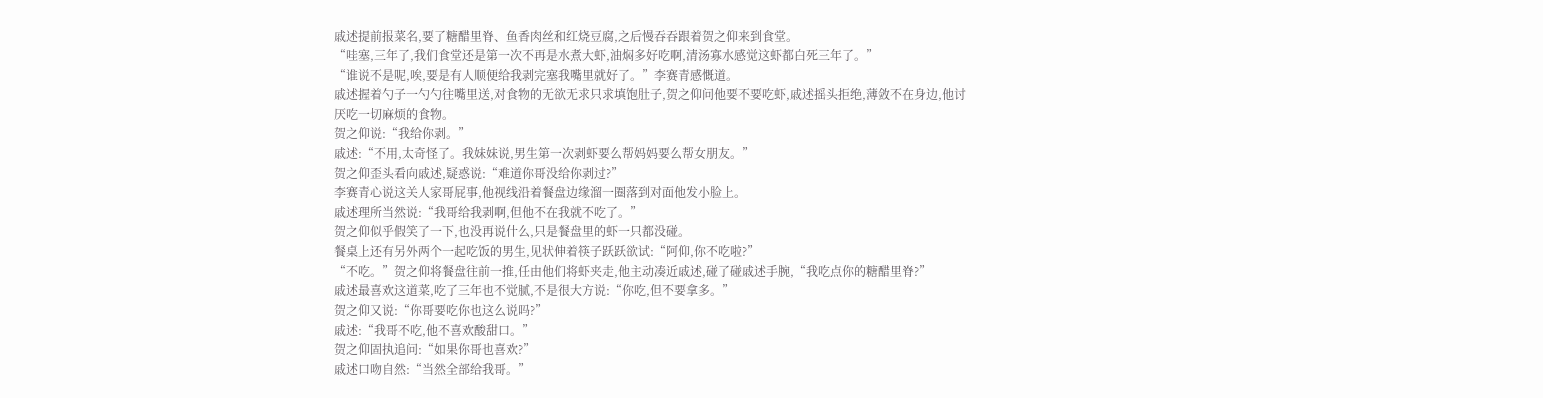戚述提前报菜名,要了糖醋里脊、鱼香肉丝和红烧豆腐,之后慢吞吞跟着贺之仰来到食堂。
“哇塞,三年了,我们食堂还是第一次不再是水煮大虾,油焖多好吃啊,清汤寡水感觉这虾都白死三年了。”
“谁说不是呢,唉,要是有人顺便给我剥完塞我嘴里就好了。”李赛青感慨道。
戚述握着勺子一勺勺往嘴里送,对食物的无欲无求只求填饱肚子,贺之仰问他要不要吃虾,戚述摇头拒绝,薄敛不在身边,他讨厌吃一切麻烦的食物。
贺之仰说:“我给你剥。”
戚述:“不用,太奇怪了。我妹妹说,男生第一次剥虾要么帮妈妈要么帮女朋友。”
贺之仰歪头看向戚述,疑惑说:“难道你哥没给你剥过?”
李赛青心说这关人家哥屁事,他视线沿着餐盘边缘溜一圈落到对面他发小脸上。
戚述理所当然说:“我哥给我剥啊,但他不在我就不吃了。”
贺之仰似乎假笑了一下,也没再说什么,只是餐盘里的虾一只都没碰。
餐桌上还有另外两个一起吃饭的男生,见状伸着筷子跃跃欲试:“阿仰,你不吃啦?”
“不吃。”贺之仰将餐盘往前一推,任由他们将虾夹走,他主动凑近戚述,碰了碰戚述手腕,“我吃点你的糖醋里脊?”
戚述最喜欢这道菜,吃了三年也不觉腻,不是很大方说:“你吃,但不要拿多。”
贺之仰又说:“你哥要吃你也这么说吗?”
戚述:“我哥不吃,他不喜欢酸甜口。”
贺之仰固执追问:“如果你哥也喜欢?”
戚述口吻自然:“当然全部给我哥。”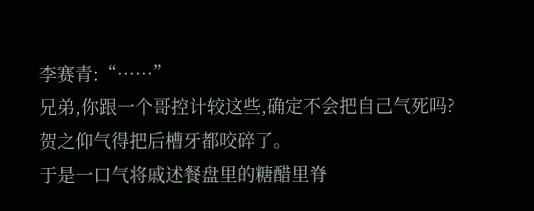李赛青:“……”
兄弟,你跟一个哥控计较这些,确定不会把自己气死吗?
贺之仰气得把后槽牙都咬碎了。
于是一口气将戚述餐盘里的糖醋里脊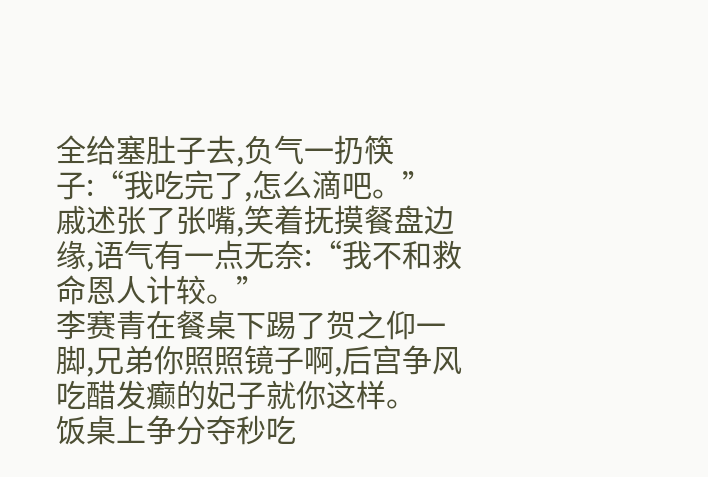全给塞肚子去,负气一扔筷子:“我吃完了,怎么滴吧。”
戚述张了张嘴,笑着抚摸餐盘边缘,语气有一点无奈:“我不和救命恩人计较。”
李赛青在餐桌下踢了贺之仰一脚,兄弟你照照镜子啊,后宫争风吃醋发癫的妃子就你这样。
饭桌上争分夺秒吃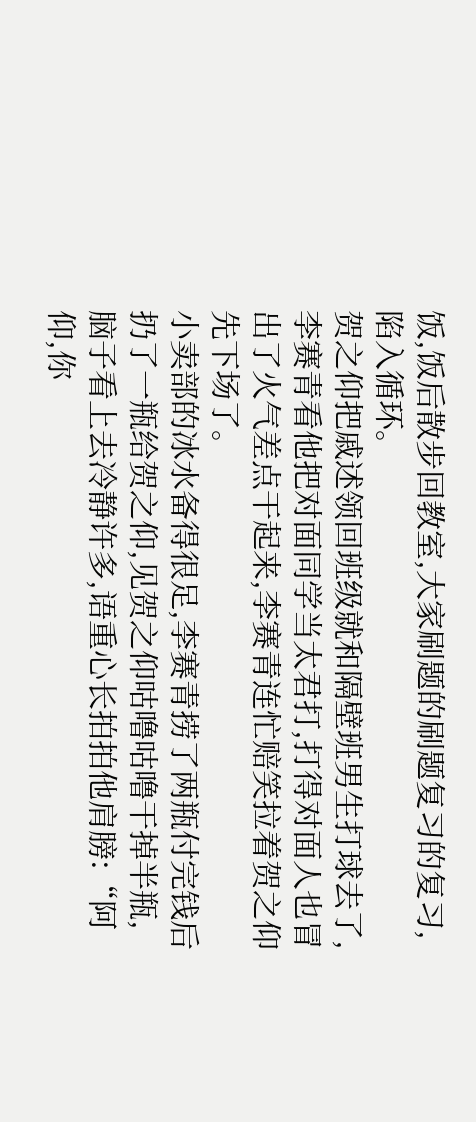饭,饭后散步回教室,大家刷题的刷题复习的复习,陷入循环。
贺之仰把戚述领回班级就和隔壁班男生打球去了,李赛青看他把对面同学当太君打,打得对面人也冒出了火气差点干起来,李赛青连忙赔笑拉着贺之仰先下场了。
小卖部的冰水备得很足,李赛青捞了两瓶付完钱后扔了一瓶给贺之仰,见贺之仰咕噜咕噜干掉半瓶,脑子看上去冷静许多,语重心长拍拍他肩膀:“阿仰,你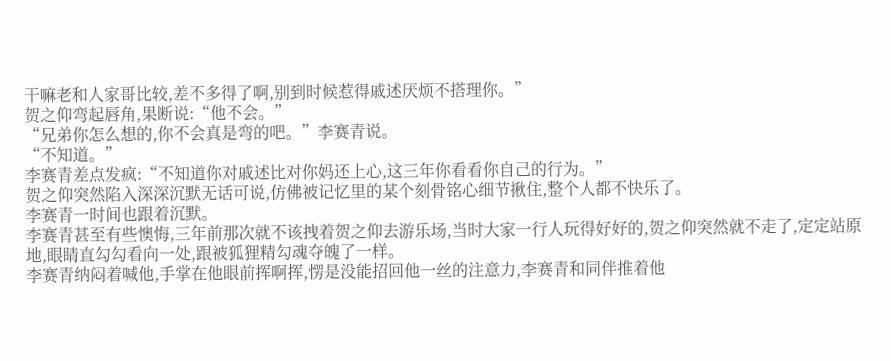干嘛老和人家哥比较,差不多得了啊,别到时候惹得戚述厌烦不搭理你。”
贺之仰弯起唇角,果断说:“他不会。”
“兄弟你怎么想的,你不会真是弯的吧。”李赛青说。
“不知道。”
李赛青差点发疯:“不知道你对戚述比对你妈还上心,这三年你看看你自己的行为。”
贺之仰突然陷入深深沉默无话可说,仿佛被记忆里的某个刻骨铭心细节揪住,整个人都不快乐了。
李赛青一时间也跟着沉默。
李赛青甚至有些懊悔,三年前那次就不该拽着贺之仰去游乐场,当时大家一行人玩得好好的,贺之仰突然就不走了,定定站原地,眼睛直勾勾看向一处,跟被狐狸精勾魂夺魄了一样。
李赛青纳闷着喊他,手掌在他眼前挥啊挥,愣是没能招回他一丝的注意力,李赛青和同伴推着他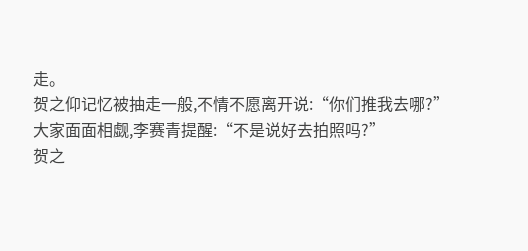走。
贺之仰记忆被抽走一般,不情不愿离开说:“你们推我去哪?”
大家面面相觑,李赛青提醒:“不是说好去拍照吗?”
贺之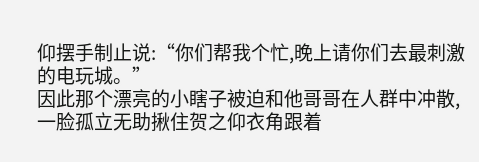仰摆手制止说:“你们帮我个忙,晚上请你们去最刺激的电玩城。”
因此那个漂亮的小瞎子被迫和他哥哥在人群中冲散,一脸孤立无助揪住贺之仰衣角跟着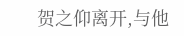贺之仰离开,与他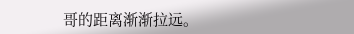哥的距离渐渐拉远。